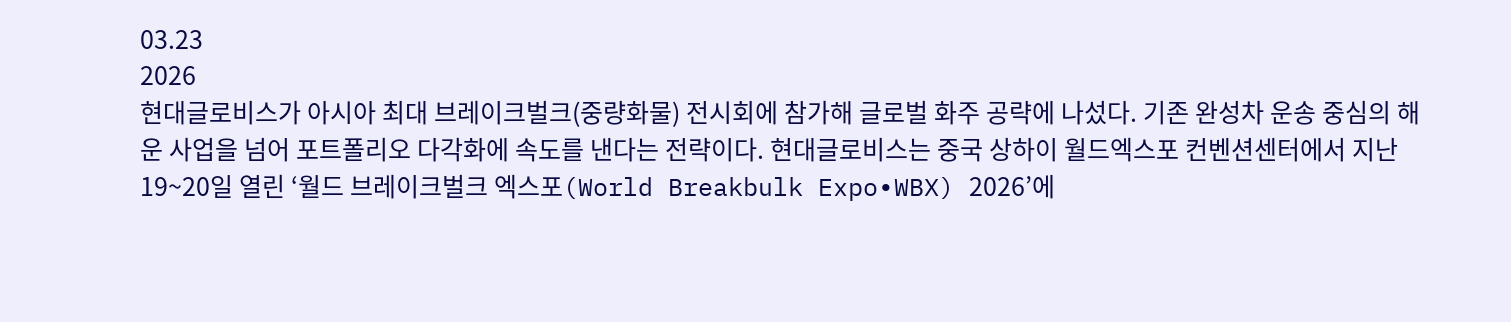03.23
2026
현대글로비스가 아시아 최대 브레이크벌크(중량화물) 전시회에 참가해 글로벌 화주 공략에 나섰다. 기존 완성차 운송 중심의 해운 사업을 넘어 포트폴리오 다각화에 속도를 낸다는 전략이다. 현대글로비스는 중국 상하이 월드엑스포 컨벤션센터에서 지난 19~20일 열린 ‘월드 브레이크벌크 엑스포(World Breakbulk Expo∙WBX) 2026’에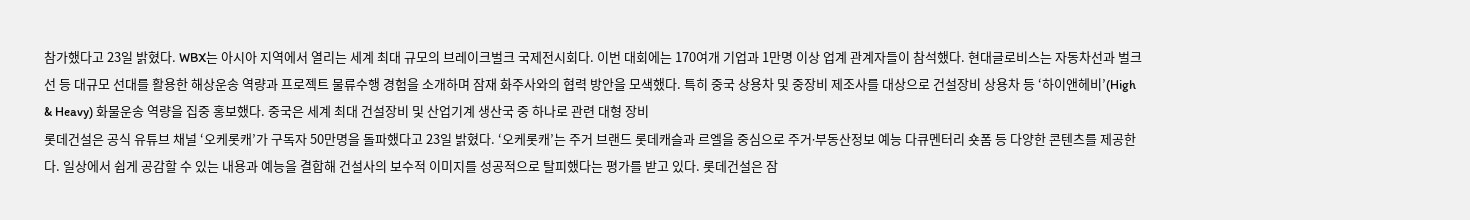참가했다고 23일 밝혔다. WBX는 아시아 지역에서 열리는 세계 최대 규모의 브레이크벌크 국제전시회다. 이번 대회에는 170여개 기업과 1만명 이상 업계 관계자들이 참석했다. 현대글로비스는 자동차선과 벌크선 등 대규모 선대를 활용한 해상운송 역량과 프로젝트 물류수행 경험을 소개하며 잠재 화주사와의 협력 방안을 모색했다. 특히 중국 상용차 및 중장비 제조사를 대상으로 건설장비 상용차 등 ‘하이앤헤비’(High & Heavy) 화물운송 역량을 집중 홍보했다. 중국은 세계 최대 건설장비 및 산업기계 생산국 중 하나로 관련 대형 장비
롯데건설은 공식 유튜브 채널 ‘오케롯캐’가 구독자 50만명을 돌파했다고 23일 밝혔다. ‘오케롯캐’는 주거 브랜드 롯데캐슬과 르엘을 중심으로 주거∙부동산정보 예능 다큐멘터리 숏폼 등 다양한 콘텐츠를 제공한다. 일상에서 쉽게 공감할 수 있는 내용과 예능을 결합해 건설사의 보수적 이미지를 성공적으로 탈피했다는 평가를 받고 있다. 롯데건설은 잠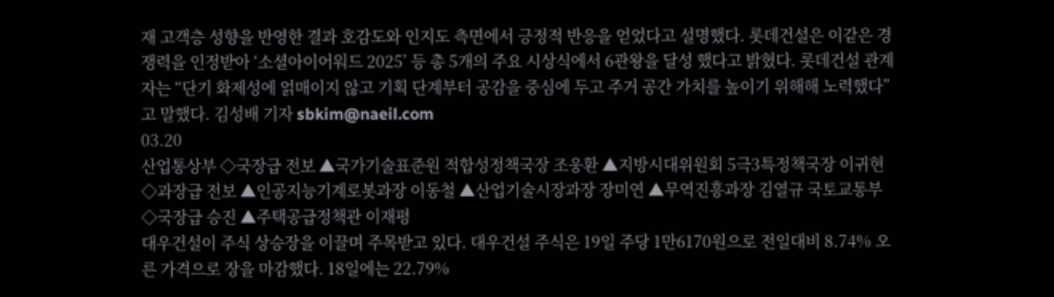재 고객층 성향을 반영한 결과 호감도와 인지도 측면에서 긍정적 반응을 얻었다고 설명했다. 롯데건설은 이같은 경쟁력을 인정받아 ‘소셜아이어워드 2025’ 등 총 5개의 주요 시상식에서 6관왕을 달성 했다고 밝혔다. 롯데건설 관계자는 “단기 화제성에 얽매이지 않고 기획 단계부터 공감을 중심에 두고 주거 공간 가치를 높이기 위해해 노력했다”고 말했다. 김성배 기자 sbkim@naeil.com
03.20
산업통상부 ◇국장급 전보 ▲국가기술표준원 적합성정책국장 조웅환 ▲지방시대위원회 5극3특정책국장 이귀현◇과장급 전보 ▲인공지능기계로봇과장 이동철 ▲산업기술시장과장 장미연 ▲무역진흥과장 김열규 국토교통부 ◇국장급 승진 ▲주택공급정책관 이재평
대우건설이 주식 상승장을 이끌며 주목받고 있다. 대우건설 주식은 19일 주당 1만6170원으로 전일대비 8.74% 오른 가격으로 장을 마감했다. 18일에는 22.79%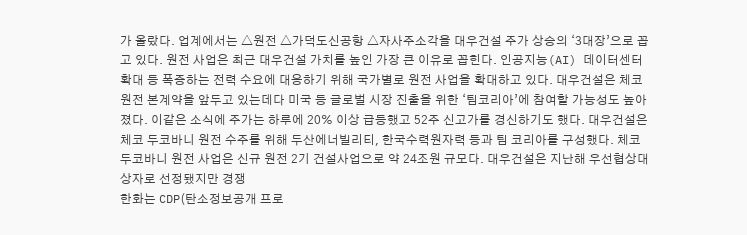가 올랐다. 업계에서는 △원전 △가덕도신공항 △자사주소각을 대우건설 주가 상승의 ‘3대장’으로 꼽고 있다. 원전 사업은 최근 대우건설 가치를 높인 가장 큰 이유로 꼽힌다. 인공지능(AI) 데이터센터 확대 등 폭증하는 전력 수요에 대응하기 위해 국가별로 원전 사업을 확대하고 있다. 대우건설은 체코 원전 본계약을 앞두고 있는데다 미국 등 글로벌 시장 진출을 위한 ‘팀코리아’에 참여할 가능성도 높아졌다. 이같은 소식에 주가는 하루에 20% 이상 급등했고 52주 신고가를 경신하기도 했다. 대우건설은 체코 두코바니 원전 수주를 위해 두산에너빌리티, 한국수력원자력 등과 팀 코리아를 구성했다. 체코 두코바니 원전 사업은 신규 원전 2기 건설사업으로 약 24조원 규모다. 대우건설은 지난해 우선협상대상자로 선정됐지만 경쟁
한화는 CDP(탄소정보공개 프로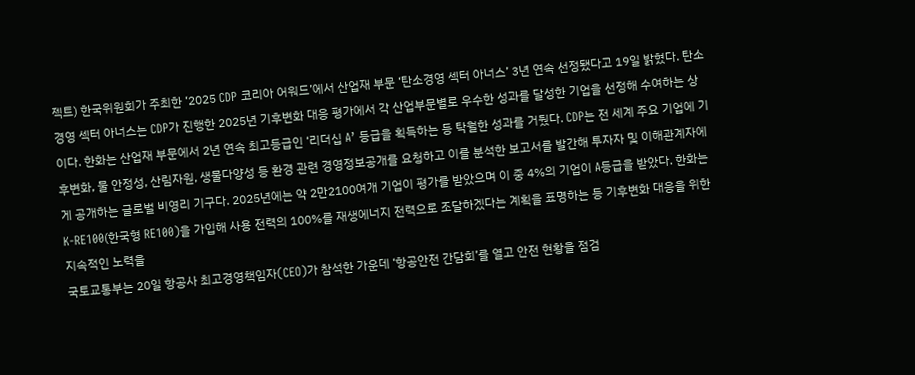젝트) 한국위원회가 주최한 ‘2025 CDP 코리아 어워드’에서 산업재 부문 ‘탄소경영 섹터 아너스’ 3년 연속 선정됐다고 19일 밝혔다. 탄소경영 섹터 아너스는 CDP가 진행한 2025년 기후변화 대응 평가에서 각 산업부문별로 우수한 성과를 달성한 기업을 선정해 수여하는 상이다. 한화는 산업재 부문에서 2년 연속 최고등급인 ‘리더십 A’ 등급을 획득하는 등 탁월한 성과를 거뒀다. CDP는 전 세계 주요 기업에 기후변화, 물 안정성, 산림자원, 생물다양성 등 환경 관련 경영정보공개를 요청하고 이를 분석한 보고서를 발간해 투자자 및 이해관계자에게 공개하는 글로벌 비영리 기구다. 2025년에는 약 2만2100여개 기업이 평가를 받았으며 이 중 4%의 기업이 A등급을 받았다. 한화는 K-RE100(한국형 RE100)을 가입해 사용 전력의 100%를 재생에너지 전력으로 조달하겠다는 계획을 표명하는 등 기후변화 대응을 위한 지속적인 노력을
국토교통부는 20일 항공사 최고경영책임자(CEO)가 참석한 가운데 ‘항공안전 간담회’를 열고 안전 현황을 점검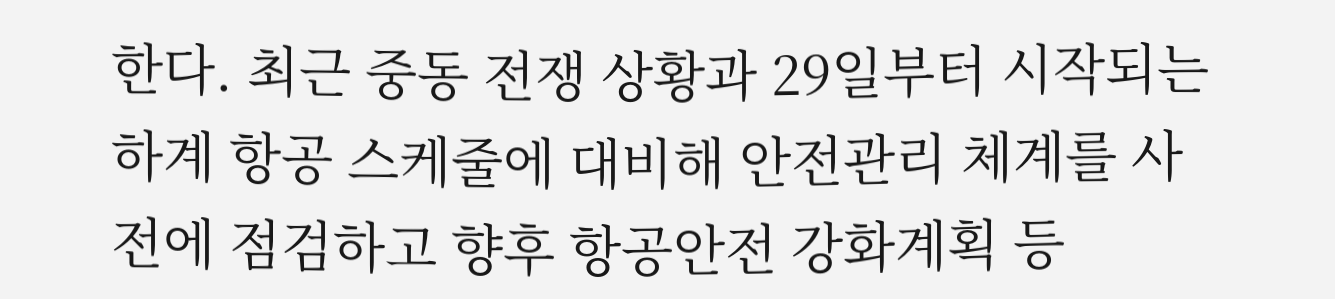한다. 최근 중동 전쟁 상황과 29일부터 시작되는 하계 항공 스케줄에 대비해 안전관리 체계를 사전에 점검하고 향후 항공안전 강화계획 등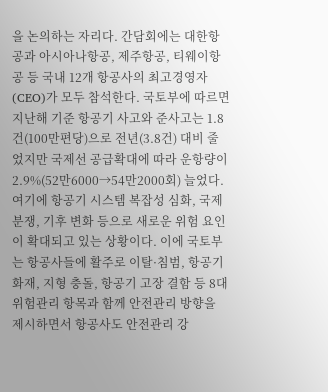을 논의하는 자리다. 간담회에는 대한항공과 아시아나항공, 제주항공, 티웨이항공 등 국내 12개 항공사의 최고경영자(CEO)가 모두 참석한다. 국토부에 따르면 지난해 기준 항공기 사고와 준사고는 1.8건(100만편당)으로 전년(3.8건) 대비 줄었지만 국제선 공급확대에 따라 운항량이 2.9%(52만6000→54만2000회) 늘었다. 여기에 항공기 시스템 복잡성 심화, 국제분쟁, 기후 변화 등으로 새로운 위험 요인이 확대되고 있는 상황이다. 이에 국토부는 항공사들에 활주로 이탈·침범, 항공기 화재, 지형 충돌, 항공기 고장 결함 등 8대 위험관리 항목과 함께 안전관리 방향을 제시하면서 항공사도 안전관리 강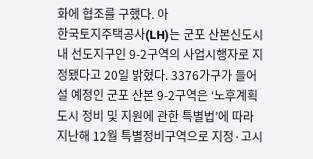화에 협조를 구했다. 아
한국토지주택공사(LH)는 군포 산본신도시 내 선도지구인 9-2구역의 사업시행자로 지정됐다고 20일 밝혔다. 3376가구가 들어설 예정인 군포 산본 9-2구역은 ‘노후계획도시 정비 및 지원에 관한 특별법’에 따라 지난해 12월 특별정비구역으로 지정·고시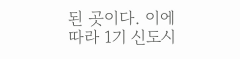된 곳이다. 이에 따라 1기 신도시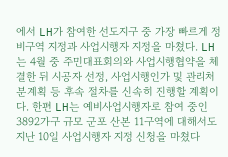에서 LH가 참여한 선도지구 중 가장 빠르게 정비구역 지정과 사업시행자 지정을 마쳤다. LH는 4월 중 주민대표회의와 사업시행협약을 체결한 뒤 시공자 선정, 사업시행인가 및 관리처분계획 등 후속 절차를 신속히 진행할 계획이다. 한편 LH는 예비사업시행자로 참여 중인 3892가구 규모 군포 산본 11구역에 대해서도 지난 10일 사업시행자 지정 신청을 마쳤다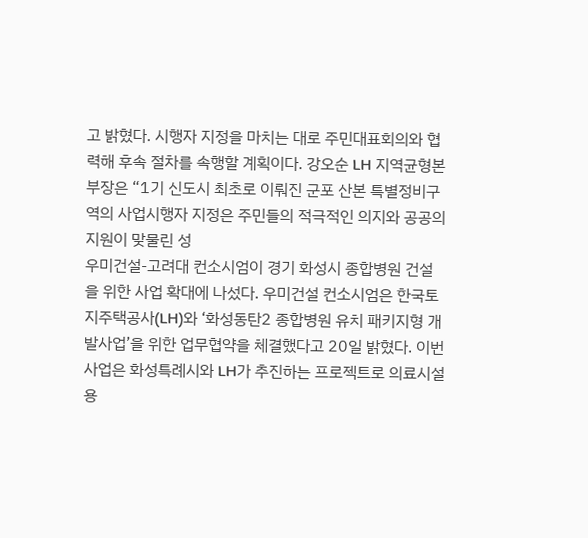고 밝혔다. 시행자 지정을 마치는 대로 주민대표회의와 협력해 후속 절차를 속행할 계획이다. 강오순 LH 지역균형본부장은 “1기 신도시 최초로 이뤄진 군포 산본 특별정비구역의 사업시행자 지정은 주민들의 적극적인 의지와 공공의 지원이 맞물린 성
우미건설-고려대 컨소시엄이 경기 화성시 종합병원 건설을 위한 사업 확대에 나섰다. 우미건설 컨소시엄은 한국토지주택공사(LH)와 ‘화성동탄2 종합병원 유치 패키지형 개발사업’을 위한 업무협약을 체결했다고 20일 밝혔다. 이번 사업은 화성특례시와 LH가 추진하는 프로젝트로 의료시설용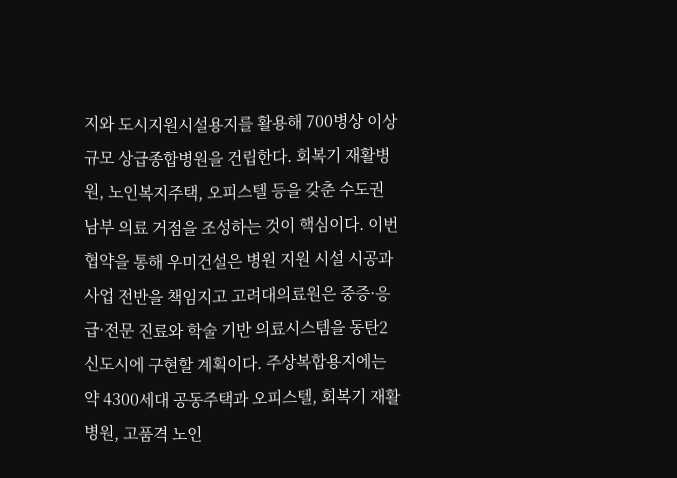지와 도시지원시설용지를 활용해 700병상 이상 규모 상급종합병원을 건립한다. 회복기 재활병원, 노인복지주택, 오피스텔 등을 갖춘 수도권 남부 의료 거점을 조성하는 것이 핵심이다. 이번 협약을 통해 우미건설은 병원 지원 시설 시공과 사업 전반을 책임지고 고려대의료원은 중증·응급·전문 진료와 학술 기반 의료시스템을 동탄2신도시에 구현할 계획이다. 주상복합용지에는 약 4300세대 공동주택과 오피스텔, 회복기 재활병원, 고품격 노인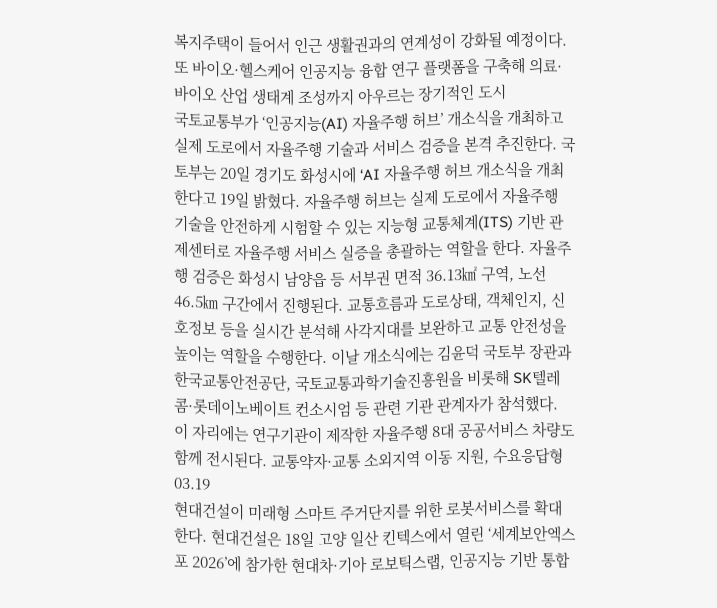복지주택이 들어서 인근 생활권과의 연계성이 강화될 예정이다. 또 바이오·헬스케어 인공지능 융합 연구 플랫폼을 구축해 의료·바이오 산업 생태계 조성까지 아우르는 장기적인 도시
국토교통부가 ‘인공지능(AI) 자율주행 허브’ 개소식을 개최하고 실제 도로에서 자율주행 기술과 서비스 검증을 본격 추진한다. 국토부는 20일 경기도 화성시에 ‘AI 자율주행 허브 개소식을 개최한다고 19일 밝혔다. 자율주행 허브는 실제 도로에서 자율주행 기술을 안전하게 시험할 수 있는 지능형 교통체계(ITS) 기반 관제센터로 자율주행 서비스 실증을 총괄하는 역할을 한다. 자율주행 검증은 화성시 남양읍 등 서부권 면적 36.13㎢ 구역, 노선 46.5㎞ 구간에서 진행된다. 교통흐름과 도로상태, 객체인지, 신호정보 등을 실시간 분석해 사각지대를 보완하고 교통 안전성을 높이는 역할을 수행한다. 이날 개소식에는 김윤덕 국토부 장관과 한국교통안전공단, 국토교통과학기술진흥원을 비롯해 SK텔레콤·롯데이노베이트 컨소시엄 등 관련 기관 관계자가 참석했다. 이 자리에는 연구기관이 제작한 자율주행 8대 공공서비스 차량도 함께 전시된다. 교통약자·교통 소외지역 이동 지원, 수요응답형
03.19
현대건설이 미래형 스마트 주거단지를 위한 로봇서비스를 확대한다. 현대건설은 18일 고양 일산 킨텍스에서 열린 ‘세계보안엑스포 2026’에 참가한 현대차·기아 로보틱스랩, 인공지능 기반 통합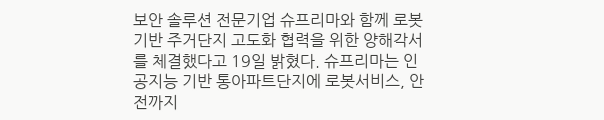보안 솔루션 전문기업 슈프리마와 함께 로봇 기반 주거단지 고도화 협력을 위한 양해각서를 체결했다고 19일 밝혔다. 슈프리마는 인공지능 기반 통아파트단지에 로봇서비스, 안전까지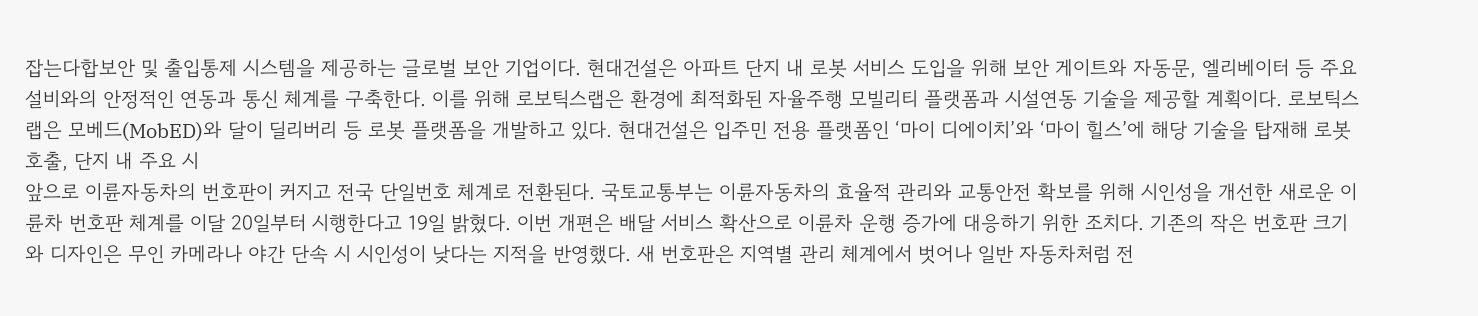잡는다합보안 및 출입통제 시스템을 제공하는 글로벌 보안 기업이다. 현대건설은 아파트 단지 내 로봇 서비스 도입을 위해 보안 게이트와 자동문, 엘리베이터 등 주요 설비와의 안정적인 연동과 통신 체계를 구축한다. 이를 위해 로보틱스랩은 환경에 최적화된 자율주행 모빌리티 플랫폼과 시설연동 기술을 제공할 계획이다. 로보틱스랩은 모베드(MobED)와 달이 딜리버리 등 로봇 플랫폼을 개발하고 있다. 현대건설은 입주민 전용 플랫폼인 ‘마이 디에이치’와 ‘마이 힐스’에 해당 기술을 탑재해 로봇 호출, 단지 내 주요 시
앞으로 이륜자동차의 번호판이 커지고 전국 단일번호 체계로 전환된다. 국토교통부는 이륜자동차의 효율적 관리와 교통안전 확보를 위해 시인성을 개선한 새로운 이륜차 번호판 체계를 이달 20일부터 시행한다고 19일 밝혔다. 이번 개편은 배달 서비스 확산으로 이륜차 운행 증가에 대응하기 위한 조치다. 기존의 작은 번호판 크기와 디자인은 무인 카메라나 야간 단속 시 시인성이 낮다는 지적을 반영했다. 새 번호판은 지역별 관리 체계에서 벗어나 일반 자동차처럼 전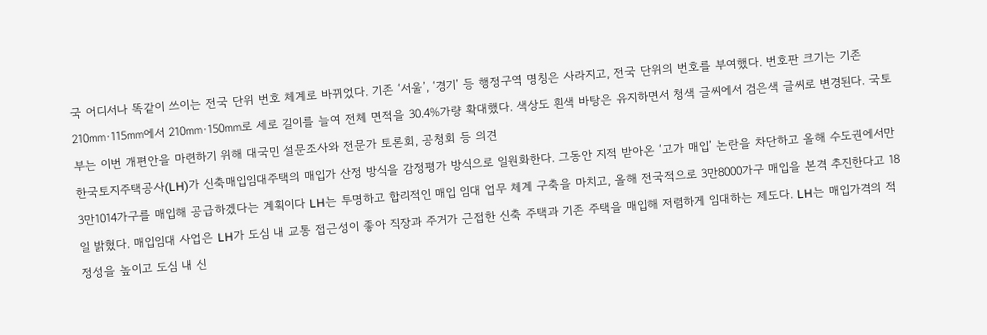국 어디서나 똑같이 쓰이는 전국 단위 번호 체계로 바뀌었다. 기존 ‘서울’, ‘경기’ 등 행정구역 명칭은 사라지고, 전국 단위의 번호를 부여했다. 번호판 크기는 기존 210㎜·115㎜에서 210㎜·150㎜로 세로 길이를 늘여 전체 면적을 30.4%가량 확대했다. 색상도 흰색 바탕은 유지하면서 청색 글씨에서 검은색 글씨로 변경된다. 국토부는 이번 개편안을 마련하기 위해 대국민 설문조사와 전문가 토론회, 공청회 등 의견
한국토지주택공사(LH)가 신축매입임대주택의 매입가 산정 방식을 감정평가 방식으로 일원화한다. 그동안 지적 받아온 ‘고가 매입’ 논란을 차단하고 올해 수도권에서만 3만1014가구를 매입해 공급하겠다는 계획이다 LH는 투명하고 합리적인 매입 임대 업무 체계 구축을 마치고, 올해 전국적으로 3만8000가구 매입을 본격 추진한다고 18일 밝혔다. 매입임대 사업은 LH가 도심 내 교통 접근성이 좋아 직장과 주거가 근접한 신축 주택과 기존 주택을 매입해 저렴하게 임대하는 제도다. LH는 매입가격의 적정성을 높이고 도심 내 신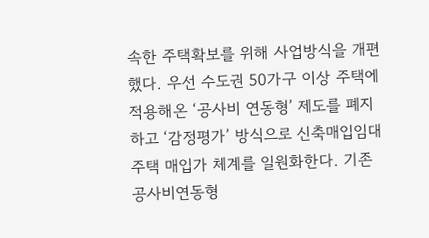속한 주택확보를 위해 사업방식을 개편했다. 우선 수도권 50가구 이상 주택에 적용해온 ‘공사비 연동형’ 제도를 폐지하고 ‘감정평가’ 방식으로 신축매입임대주택 매입가 체계를 일원화한다. 기존 공사비연동형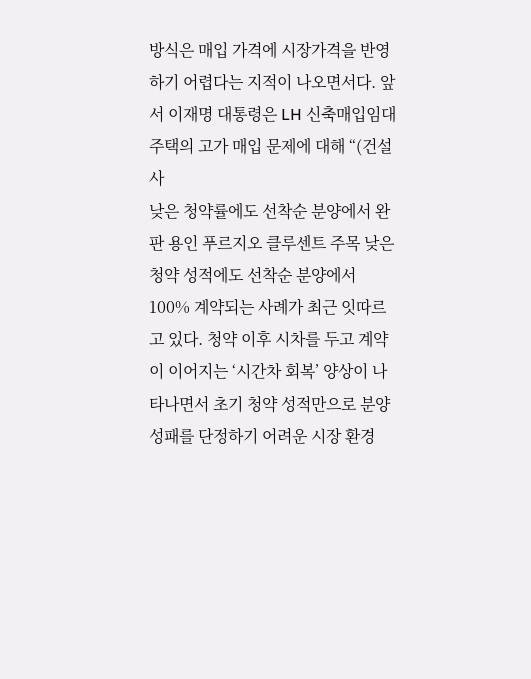방식은 매입 가격에 시장가격을 반영하기 어렵다는 지적이 나오면서다. 앞서 이재명 대통령은 LH 신축매입임대주택의 고가 매입 문제에 대해 “(건설사
낮은 청약률에도 선착순 분양에서 완판 용인 푸르지오 클루센트 주목 낮은 청약 성적에도 선착순 분양에서 100% 계약되는 사례가 최근 잇따르고 있다. 청약 이후 시차를 두고 계약이 이어지는 ‘시간차 회복’ 양상이 나타나면서 초기 청약 성적만으로 분양 성패를 단정하기 어려운 시장 환경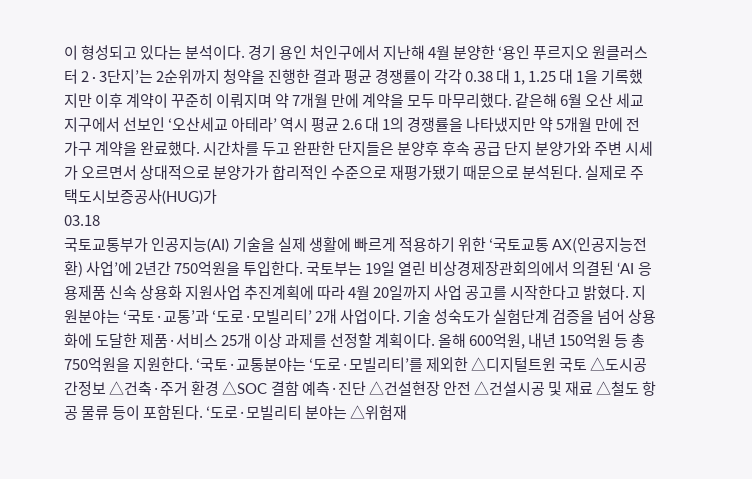이 형성되고 있다는 분석이다. 경기 용인 처인구에서 지난해 4월 분양한 ‘용인 푸르지오 원클러스터 2 ∙ 3단지’는 2순위까지 청약을 진행한 결과 평균 경쟁률이 각각 0.38 대 1, 1.25 대 1을 기록했지만 이후 계약이 꾸준히 이뤄지며 약 7개월 만에 계약을 모두 마무리했다. 같은해 6월 오산 세교지구에서 선보인 ‘오산세교 아테라’ 역시 평균 2.6 대 1의 경쟁률을 나타냈지만 약 5개월 만에 전 가구 계약을 완료했다. 시간차를 두고 완판한 단지들은 분양후 후속 공급 단지 분양가와 주변 시세가 오르면서 상대적으로 분양가가 합리적인 수준으로 재평가됐기 때문으로 분석된다. 실제로 주택도시보증공사(HUG)가
03.18
국토교통부가 인공지능(AI) 기술을 실제 생활에 빠르게 적용하기 위한 ‘국토교통 AX(인공지능전환) 사업’에 2년간 750억원을 투입한다. 국토부는 19일 열린 비상경제장관회의에서 의결된 ‘AI 응용제품 신속 상용화 지원사업 추진계획에 따라 4월 20일까지 사업 공고를 시작한다고 밝혔다. 지원분야는 ‘국토·교통’과 ‘도로·모빌리티’ 2개 사업이다. 기술 성숙도가 실험단계 검증을 넘어 상용화에 도달한 제품·서비스 25개 이상 과제를 선정할 계획이다. 올해 600억원, 내년 150억원 등 총 750억원을 지원한다. ‘국토·교통분야는 ‘도로·모빌리티’를 제외한 △디지털트윈 국토 △도시공간정보 △건축·주거 환경 △SOC 결함 예측·진단 △건설현장 안전 △건설시공 및 재료 △철도 항공 물류 등이 포함된다. ‘도로·모빌리티 분야는 △위험재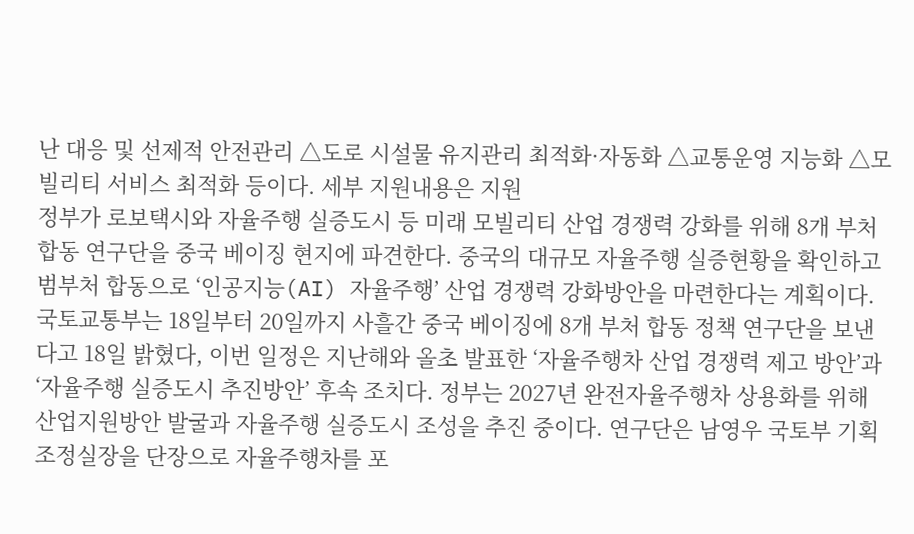난 대응 및 선제적 안전관리 △도로 시설물 유지관리 최적화·자동화 △교통운영 지능화 △모빌리티 서비스 최적화 등이다. 세부 지원내용은 지원
정부가 로보택시와 자율주행 실증도시 등 미래 모빌리티 산업 경쟁력 강화를 위해 8개 부처 합동 연구단을 중국 베이징 현지에 파견한다. 중국의 대규모 자율주행 실증현황을 확인하고 범부처 합동으로 ‘인공지능(AI) 자율주행’ 산업 경쟁력 강화방안을 마련한다는 계획이다. 국토교통부는 18일부터 20일까지 사흘간 중국 베이징에 8개 부처 합동 정책 연구단을 보낸다고 18일 밝혔다, 이번 일정은 지난해와 올초 발표한 ‘자율주행차 산업 경쟁력 제고 방안’과 ‘자율주행 실증도시 추진방안’ 후속 조치다. 정부는 2027년 완전자율주행차 상용화를 위해 산업지원방안 발굴과 자율주행 실증도시 조성을 추진 중이다. 연구단은 남영우 국토부 기획조정실장을 단장으로 자율주행차를 포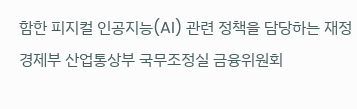함한 피지컬 인공지능(AI) 관련 정책을 담당하는 재정경제부 산업통상부 국무조정실 금융위원회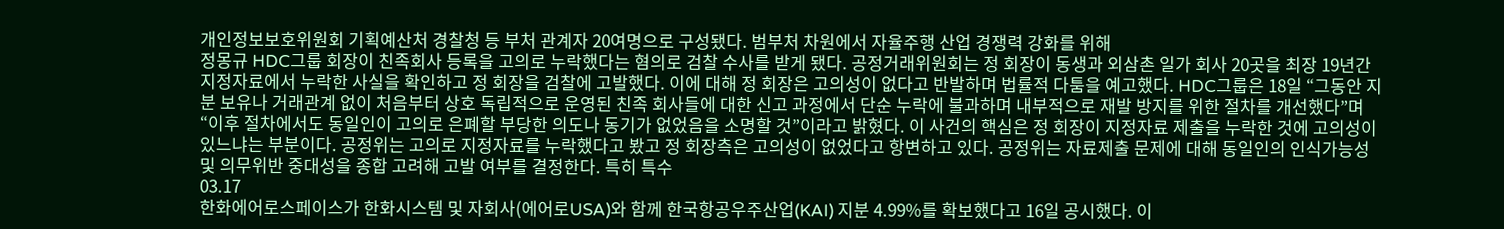개인정보보호위원회 기획예산처 경찰청 등 부처 관계자 20여명으로 구성됐다. 범부처 차원에서 자율주행 산업 경쟁력 강화를 위해
정몽규 HDC그룹 회장이 친족회사 등록을 고의로 누락했다는 혐의로 검찰 수사를 받게 됐다. 공정거래위원회는 정 회장이 동생과 외삼촌 일가 회사 20곳을 최장 19년간 지정자료에서 누락한 사실을 확인하고 정 회장을 검찰에 고발했다. 이에 대해 정 회장은 고의성이 없다고 반발하며 법률적 다툼을 예고했다. HDC그룹은 18일 “그동안 지분 보유나 거래관계 없이 처음부터 상호 독립적으로 운영된 친족 회사들에 대한 신고 과정에서 단순 누락에 불과하며 내부적으로 재발 방지를 위한 절차를 개선했다”며 “이후 절차에서도 동일인이 고의로 은폐할 부당한 의도나 동기가 없었음을 소명할 것”이라고 밝혔다. 이 사건의 핵심은 정 회장이 지정자료 제출을 누락한 것에 고의성이 있느냐는 부분이다. 공정위는 고의로 지정자료를 누락했다고 봤고 정 회장측은 고의성이 없었다고 항변하고 있다. 공정위는 자료제출 문제에 대해 동일인의 인식가능성 및 의무위반 중대성을 종합 고려해 고발 여부를 결정한다. 특히 특수
03.17
한화에어로스페이스가 한화시스템 및 자회사(에어로USA)와 함께 한국항공우주산업(KAI) 지분 4.99%를 확보했다고 16일 공시했다. 이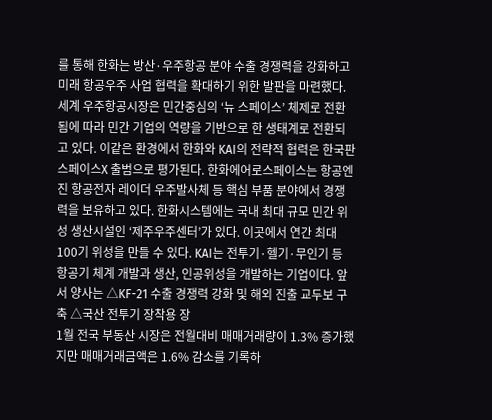를 통해 한화는 방산·우주항공 분야 수출 경쟁력을 강화하고 미래 항공우주 사업 협력을 확대하기 위한 발판을 마련했다. 세계 우주항공시장은 민간중심의 ‘뉴 스페이스’ 체제로 전환됨에 따라 민간 기업의 역량을 기반으로 한 생태계로 전환되고 있다. 이같은 환경에서 한화와 KAI의 전략적 협력은 한국판 스페이스X 출범으로 평가된다. 한화에어로스페이스는 항공엔진 항공전자 레이더 우주발사체 등 핵심 부품 분야에서 경쟁력을 보유하고 있다. 한화시스템에는 국내 최대 규모 민간 위성 생산시설인 ‘제주우주센터’가 있다. 이곳에서 연간 최대 100기 위성을 만들 수 있다. KAI는 전투기·헬기·무인기 등 항공기 체계 개발과 생산, 인공위성을 개발하는 기업이다. 앞서 양사는 △KF-21 수출 경쟁력 강화 및 해외 진출 교두보 구축 △국산 전투기 장착용 장
1월 전국 부동산 시장은 전월대비 매매거래량이 1.3% 증가했지만 매매거래금액은 1.6% 감소를 기록하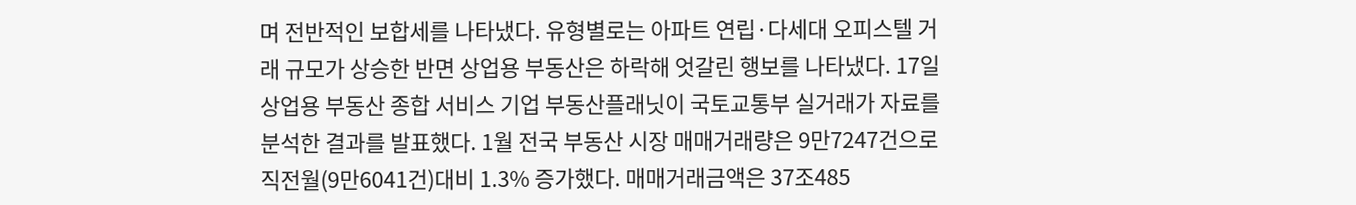며 전반적인 보합세를 나타냈다. 유형별로는 아파트 연립·다세대 오피스텔 거래 규모가 상승한 반면 상업용 부동산은 하락해 엇갈린 행보를 나타냈다. 17일 상업용 부동산 종합 서비스 기업 부동산플래닛이 국토교통부 실거래가 자료를 분석한 결과를 발표했다. 1월 전국 부동산 시장 매매거래량은 9만7247건으로 직전월(9만6041건)대비 1.3% 증가했다. 매매거래금액은 37조485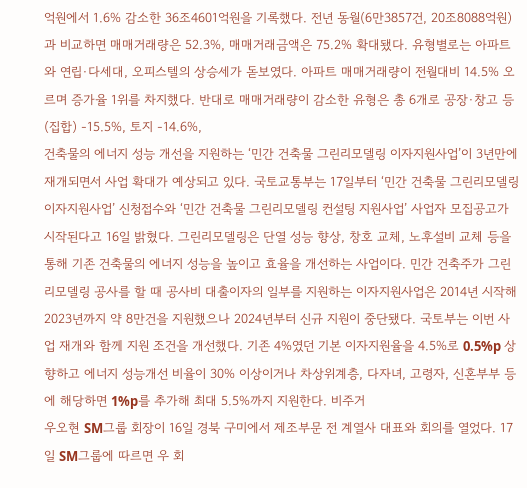억원에서 1.6% 감소한 36조4601억원을 기록했다. 전년 동월(6만3857건, 20조8088억원)과 비교하면 매매거래량은 52.3%, 매매거래금액은 75.2% 확대됐다. 유형별로는 아파트와 연립·다세대, 오피스텔의 상승세가 돋보였다. 아파트 매매거래량이 전월대비 14.5% 오르며 증가율 1위를 차지했다. 반대로 매매거래량이 감소한 유형은 총 6개로 공장·창고 등(집합) -15.5%, 토지 -14.6%,
건축물의 에너지 성능 개선을 지원하는 ‘민간 건축물 그린리모델링 이자지원사업’이 3년만에 재개되면서 사업 확대가 예상되고 있다. 국토교통부는 17일부터 ‘민간 건축물 그린리모델링 이자지원사업’ 신청접수와 ‘민간 건축물 그린리모델링 컨설팅 지원사업’ 사업자 모집공고가 시작된다고 16일 밝혔다. 그린리모델링은 단열 성능 향상, 창호 교체, 노후설비 교체 등을 통해 기존 건축물의 에너지 성능을 높이고 효율을 개선하는 사업이다. 민간 건축주가 그린리모델링 공사를 할 때 공사비 대출이자의 일부를 지원하는 이자지원사업은 2014년 시작해 2023년까지 약 8만건을 지원했으나 2024년부터 신규 지원이 중단됐다. 국토부는 이번 사업 재개와 함께 지원 조건을 개선했다. 기존 4%였던 기본 이자지원율을 4.5%로 0.5%p 상향하고 에너지 성능개선 비율이 30% 이상이거나 차상위계층, 다자녀, 고령자, 신혼부부 등에 해당하면 1%p를 추가해 최대 5.5%까지 지원한다. 비주거
우오현 SM그룹 회장이 16일 경북 구미에서 제조부문 전 계열사 대표와 회의를 열었다. 17일 SM그룹에 따르면 우 회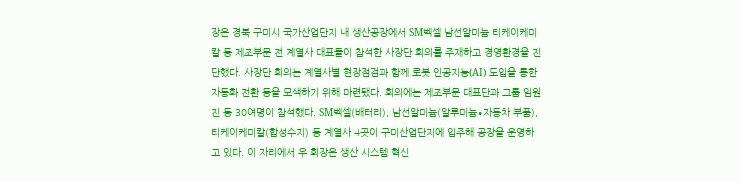장은 경북 구미시 국가산업단지 내 생산공장에서 SM벡셀 남선알미늄 티케이케미칼 등 제조부문 전 계열사 대표들이 참석한 사장단 회의를 주재하고 경영환경을 진단했다. 사장단 회의는 계열사별 현장점검과 함께 로봇 인공지능(AI) 도입을 통한 자동화 전환 등을 모색하기 위해 마련됐다. 회의에는 제조부문 대표단과 그룹 임원진 등 30여명이 참석했다. SM벡셀(배터리), 남선알미늄(알루미늄∙자동차 부품), 티케이케미칼(합성수지) 등 계열사 4곳이 구미산업단지에 입주해 공장을 운영하고 있다. 이 자리에서 우 회장은 생산 시스템 혁신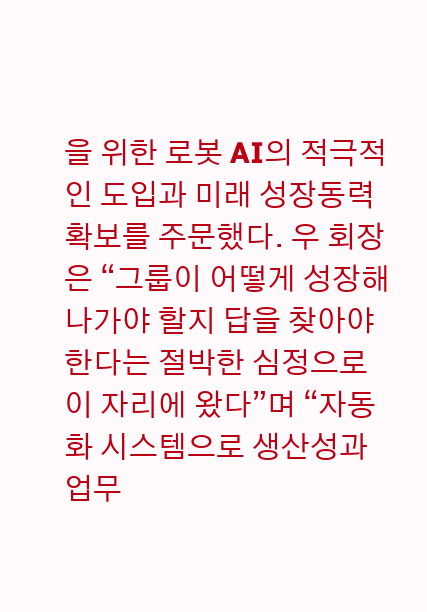을 위한 로봇 AI의 적극적인 도입과 미래 성장동력 확보를 주문했다. 우 회장은 “그룹이 어떻게 성장해 나가야 할지 답을 찾아야 한다는 절박한 심정으로 이 자리에 왔다”며 “자동화 시스템으로 생산성과 업무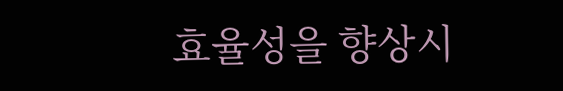효율성을 향상시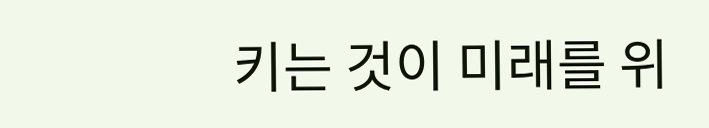키는 것이 미래를 위